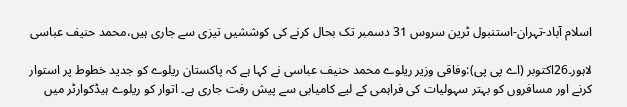اسلام آباد-تہران-استنبول ٹرین سروس 31 دسمبر تک بحال کرنے کی کوششیں تیزی سے جاری ہیں،محمد حنیف عباسی

لاہور۔26اکتوبر (اے پی پی):وفاقی وزیر ریلوے محمد حنیف عباسی نے کہا ہے کہ پاکستان ریلوے کو جدید خطوط پر استوار کرنے اور مسافروں کو بہتر سہولیات کی فراہمی کے لیے کامیابی سے پیش رفت جاری ہے۔ اتوار کو ریلوے ہیڈکوارٹر میں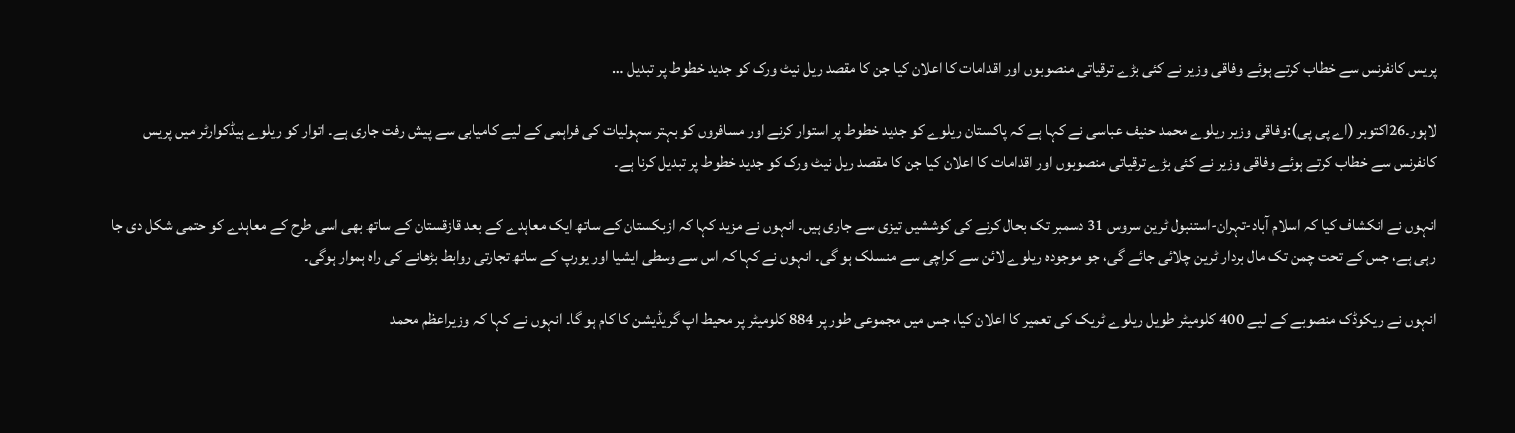پریس کانفرنس سے خطاب کرتے ہوئے وفاقی وزیر نے کئی بڑے ترقیاتی منصوبوں اور اقدامات کا اعلان کیا جن کا مقصد ریل نیٹ ورک کو جدید خطوط پر تبدیل …

لاہور۔26اکتوبر (اے پی پی):وفاقی وزیر ریلوے محمد حنیف عباسی نے کہا ہے کہ پاکستان ریلوے کو جدید خطوط پر استوار کرنے اور مسافروں کو بہتر سہولیات کی فراہمی کے لیے کامیابی سے پیش رفت جاری ہے۔ اتوار کو ریلوے ہیڈکوارٹر میں پریس کانفرنس سے خطاب کرتے ہوئے وفاقی وزیر نے کئی بڑے ترقیاتی منصوبوں اور اقدامات کا اعلان کیا جن کا مقصد ریل نیٹ ورک کو جدید خطوط پر تبدیل کرنا ہے۔

انہوں نے انکشاف کیا کہ اسلام آباد-تہران-استنبول ٹرین سروس 31 دسمبر تک بحال کرنے کی کوششیں تیزی سے جاری ہیں۔ انہوں نے مزید کہا کہ ازبکستان کے ساتھ ایک معاہدے کے بعد قازقستان کے ساتھ بھی اسی طرح کے معاہدے کو حتمی شکل دی جا رہی ہے، جس کے تحت چمن تک مال بردار ٹرین چلائی جائے گی، جو موجودہ ریلوے لائن سے کراچی سے منسلک ہو گی۔ انہوں نے کہا کہ اس سے وسطی ایشیا اور یورپ کے ساتھ تجارتی روابط بڑھانے کی راہ ہموار ہوگی۔

انہوں نے ریکوڈک منصوبے کے لیے 400 کلومیٹر طویل ریلوے ٹریک کی تعمیر کا اعلان کیا، جس میں مجموعی طور پر 884 کلومیٹر پر محیط اپ گریڈیشن کا کام ہو گا۔ انہوں نے کہا کہ وزیراعظم محمد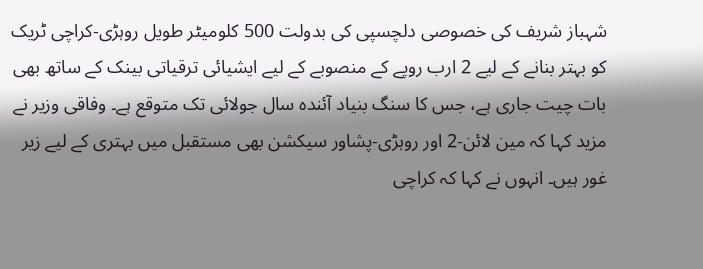شہباز شریف کی خصوصی دلچسپی کی بدولت 500 کلومیٹر طویل روہڑی-کراچی ٹریک کو بہتر بنانے کے لیے 2 ارب روپے کے منصوبے کے لیے ایشیائی ترقیاتی بینک کے ساتھ بھی بات چیت جاری ہے، جس کا سنگ بنیاد آئندہ سال جولائی تک متوقع ہے۔ وفاقی وزیر نے مزید کہا کہ مین لائن-2 اور روہڑی-پشاور سیکشن بھی مستقبل میں بہتری کے لیے زیر غور ہیں۔ انہوں نے کہا کہ کراچی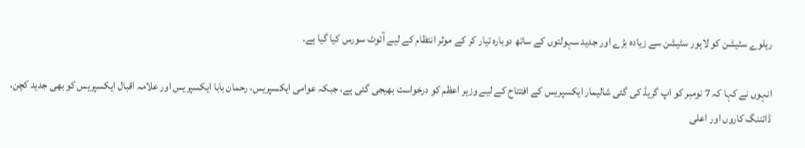ریلوے سٹیشن کو لاہور سٹیشن سے زیادہ بڑے اور جدید سہولتوں کے ساتھ دوبارہ تیار کر کے موثر انتظام کے لیے آئوٹ سورس کیا گیا ہے۔

انہوں نے کہا کہ 7 نومبر کو اپ گریڈ کی گئی شالیمار ایکسپریس کے افتتاح کے لیے وزیر اعظم کو درخواست بھیجی گئی ہے، جبکہ عوامی ایکسپریس، رحمان بابا ایکسپریس اور علامہ اقبال ایکسپریس کو بھی جدید کچن، ڈائننگ کاروں اور اعلی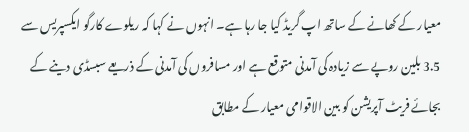معیار کے کھانے کے ساتھ اپ گریڈ کیا جا رہا ہے۔ انہوں نے کہا کہ ریلوے کارگو ایکسپریس سے 3.5 بلین روپے سے زیادہ کی آمدنی متوقع ہے اور مسافروں کی آمدنی کے ذریعے سبسڈی دینے کے بجائے فریٹ آپریشن کو بین الاقوامی معیار کے مطابق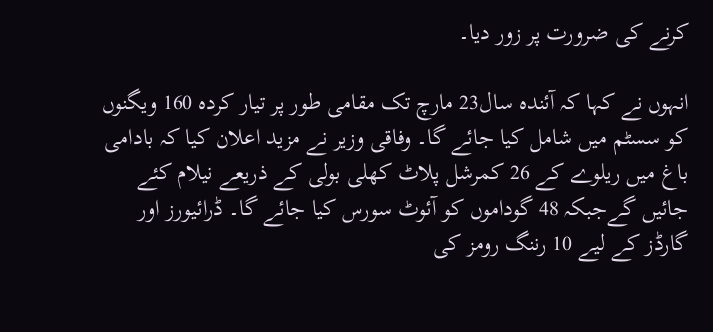کرنے کی ضرورت پر زور دیا۔

انہوں نے کہا کہ آئندہ سال23 مارچ تک مقامی طور پر تیار کردہ 160 ویگنوں کو سسٹم میں شامل کیا جائے گا۔ وفاقی وزیر نے مزید اعلان کیا کہ بادامی باغ میں ریلوے کے 26 کمرشل پلاٹ کھلی بولی کے ذریعے نیلام کئے جائیں گےجبکہ 48 گوداموں کو آئوٹ سورس کیا جائے گا۔ ڈرائیورز اور گارڈز کے لیے 10 رننگ رومز کی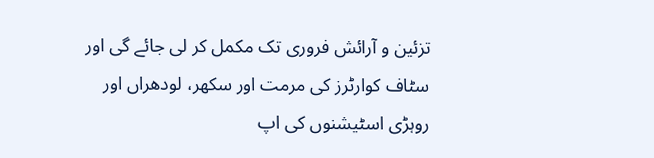تزئین و آرائش فروری تک مکمل کر لی جائے گی اور سٹاف کوارٹرز کی مرمت اور سکھر، لودھراں اور روہڑی اسٹیشنوں کی اپ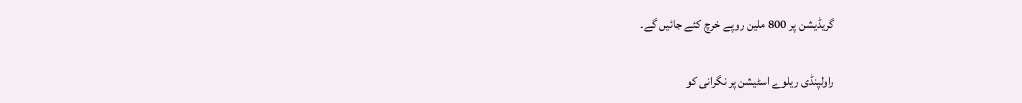گریڈیشن پر 800 ملین روپے خرچ کئے جائیں گے۔

راولپنڈی ریلوے اسٹیشن پر نگرانی کو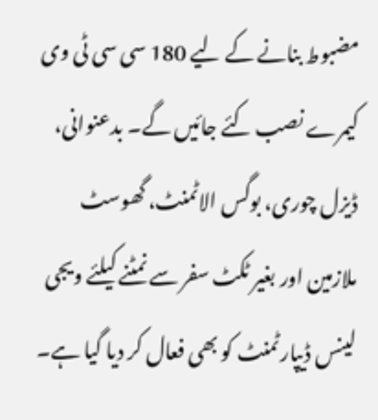مضبوط بنانے کے لیے 180 سی سی ٹی وی کیمرے نصب کئے جائیں گے۔ بدعنوانی، ڈیزل چوری، بوگس الاٹمنٹ، گھوسٹ ملازمین اور بغیر ٹکٹ سفر سے نمٹنے کیلئے ویجی لینس ڈیپارٹمنٹ کو بھی فعال کر دیا گیا ہے۔